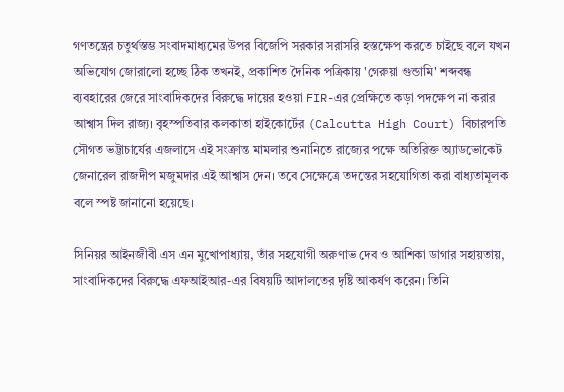গণতন্ত্রের চতুর্থস্তম্ভ সংবাদমাধ্যমের উপর বিজেপি সরকার সরাসরি হস্তক্ষেপ করতে চাইছে বলে যখন অভিযোগ জোরালো হচ্ছে ঠিক তখনই, প্রকাশিত দৈনিক পত্রিকায় 'গেরুয়া গুন্ডামি' শব্দবন্ধ ব্যবহারের জেরে সাংবাদিকদের বিরুদ্ধে দায়ের হওয়া FIR-এর প্রেক্ষিতে কড়া পদক্ষেপ না করার আশ্বাস দিল রাজ্য। বৃহস্পতিবার কলকাতা হাইকোর্টের (Calcutta High Court) বিচারপতি সৌগত ভট্টাচার্যের এজলাসে এই সংক্রান্ত মামলার শুনানিতে রাজ্যের পক্ষে অতিরিক্ত অ্যাডভোকেট জেনারেল রাজদীপ মজুমদার এই আশ্বাস দেন। তবে সেক্ষেত্রে তদন্তের সহযোগিতা করা বাধ্যতামূলক বলে স্পষ্ট জানানো হয়েছে।

সিনিয়র আইনজীবী এস এন মুখোপাধ্যায়, তাঁর সহযোগী অরুণাভ দেব ও আশিকা ডাগার সহায়তায়, সাংবাদিকদের বিরুদ্ধে এফআইআর-এর বিষয়টি আদালতের দৃষ্টি আকর্ষণ করেন। তিনি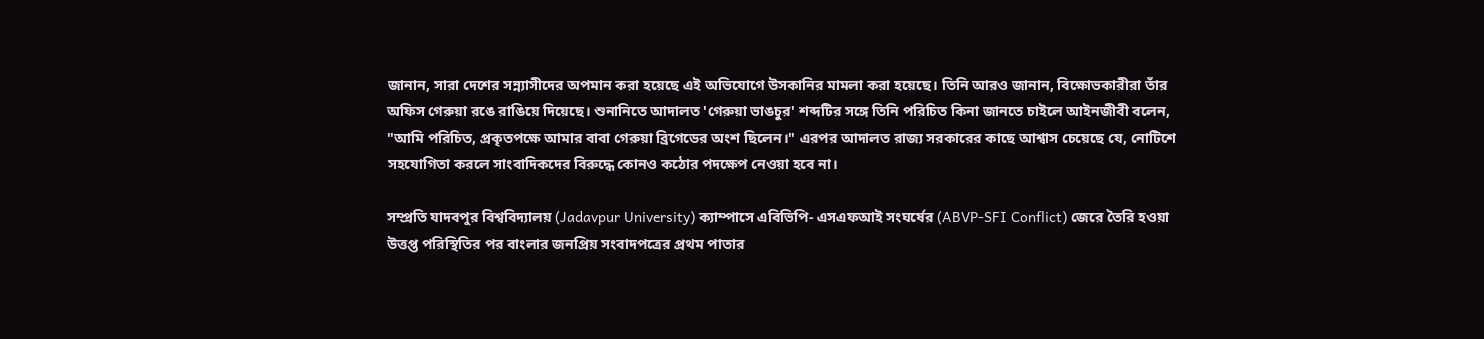জানান, সারা দেশের সন্ন্যাসীদের অপমান করা হয়েছে এই অভিযোগে উসকানির মামলা করা হয়েছে। তিনি আরও জানান, বিক্ষোভকারীরা তাঁর অফিস গেরুয়া রঙে রাঙিয়ে দিয়েছে। শুনানিতে আদালত 'গেরুয়া ভাঙচুর' শব্দটির সঙ্গে তিনি পরিচিত কিনা জানতে চাইলে আইনজীবী বলেন, "আমি পরিচিত, প্রকৃতপক্ষে আমার বাবা গেরুয়া ব্রিগেডের অংশ ছিলেন।" এরপর আদালত রাজ্য সরকারের কাছে আশ্বাস চেয়েছে যে, নোটিশে সহযোগিতা করলে সাংবাদিকদের বিরুদ্ধে কোনও কঠোর পদক্ষেপ নেওয়া হবে না।

সম্প্রতি যাদবপুর বিশ্ববিদ্যালয় (Jadavpur University) ক্যাম্পাসে এবিভিপি- এসএফআই সংঘর্ষের (ABVP-SFI Conflict) জেরে তৈরি হওয়া উত্তপ্ত পরিস্থিতির পর বাংলার জনপ্রিয় সংবাদপত্রের প্রথম পাতার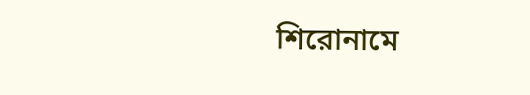শিরোনামে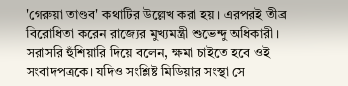'গেরুয়া তাণ্ডব' কথাটির উল্লেখ করা হয়। এরপরই তীব্র বিরোধিতা করেন রাজ্যের মুখ্যমন্ত্রী শুভেন্দু অধিকারী। সরাসরি হুঁশিয়ারি দিয়ে বলেন, ক্ষমা চাইতে হবে ওই সংবাদপত্রকে। যদিও সংশ্লিষ্ট মিডিয়ার সংস্থা সে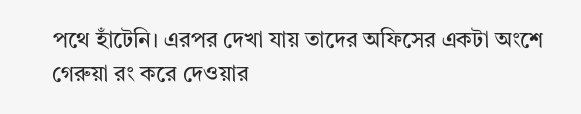পথে হাঁটেনি। এরপর দেখা যায় তাদের অফিসের একটা অংশে গেরুয়া রং করে দেওয়ার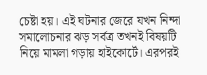চেষ্টা হয়। এই ঘটনার জেরে যখন নিন্দা সমালোচনার ঝড় সর্বত্র তখনই বিষয়টি নিয়ে মামলা গড়ায় হাইকোর্টে। এরপরই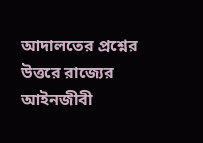আদালতের প্রশ্নের উত্তরে রাজ্যের আইনজীবী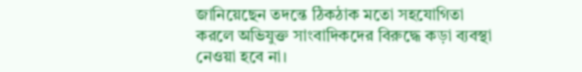জানিয়েছেন তদন্তে ঠিকঠাক মতো সহযোগিতা করলে অভিযুক্ত সাংবাদিকদের বিরুদ্ধে কড়া ব্যবস্থা নেওয়া হবে না।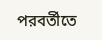পরবর্তীতে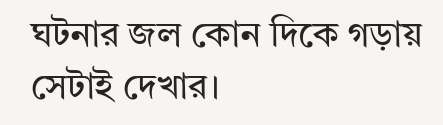ঘটনার জল কোন দিকে গড়ায় সেটাই দেখার।